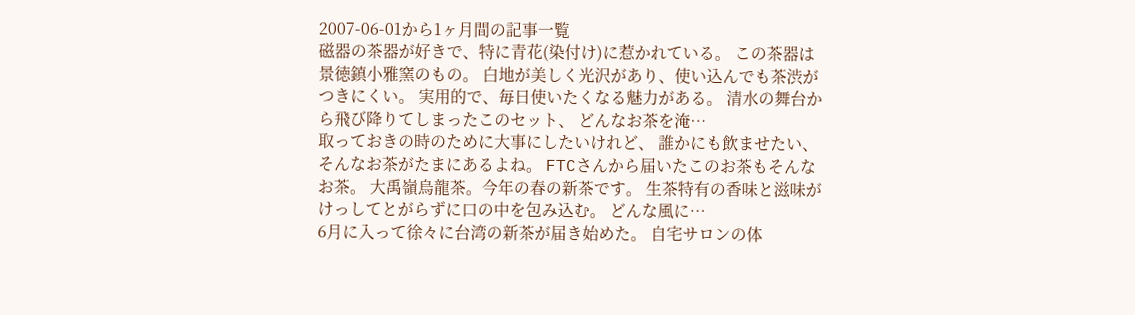2007-06-01から1ヶ月間の記事一覧
磁器の茶器が好きで、特に青花(染付け)に惹かれている。 この茶器は景徳鎮小雅窯のもの。 白地が美しく光沢があり、使い込んでも茶渋がつきにくい。 実用的で、毎日使いたくなる魅力がある。 清水の舞台から飛び降りてしまったこのセット、 どんなお茶を淹…
取っておきの時のために大事にしたいけれど、 誰かにも飲ませたい、そんなお茶がたまにあるよね。 FTCさんから届いたこのお茶もそんなお茶。 大禹嶺烏龍茶。今年の春の新茶です。 生茶特有の香味と滋味がけっしてとがらずに口の中を包み込む。 どんな風に…
6月に入って徐々に台湾の新茶が届き始めた。 自宅サロンの体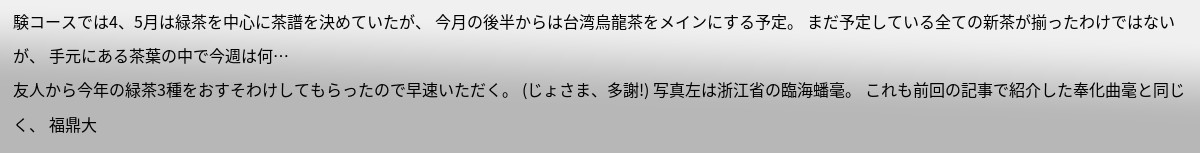験コースでは4、5月は緑茶を中心に茶譜を決めていたが、 今月の後半からは台湾烏龍茶をメインにする予定。 まだ予定している全ての新茶が揃ったわけではないが、 手元にある茶葉の中で今週は何…
友人から今年の緑茶3種をおすそわけしてもらったので早速いただく。 (じょさま、多謝!) 写真左は浙江省の臨海蟠毫。 これも前回の記事で紹介した奉化曲毫と同じく、 福鼎大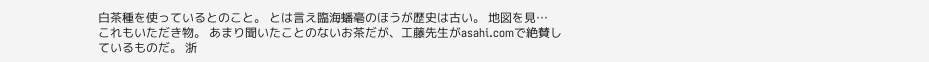白茶種を使っているとのこと。 とは言え臨海蟠毫のほうが歴史は古い。 地図を見…
これもいただき物。 あまり聞いたことのないお茶だが、工藤先生がasahi.comで絶賛しているものだ。 浙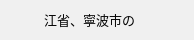江省、寧波市の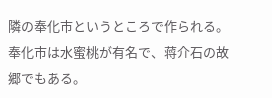隣の奉化市というところで作られる。 奉化市は水蜜桃が有名で、蒋介石の故郷でもある。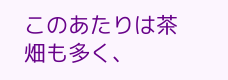このあたりは茶畑も多く、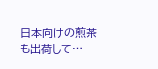日本向けの煎茶も出荷して…